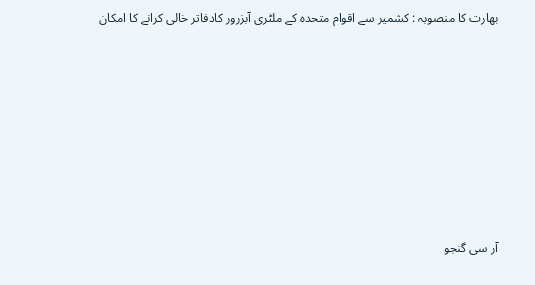بھارت کا منصوبہ : کشمیر سے اقوام متحدہ کے ملٹری آبزرور کادفاتر خالی کرانے کا امکان









آر سی گنجو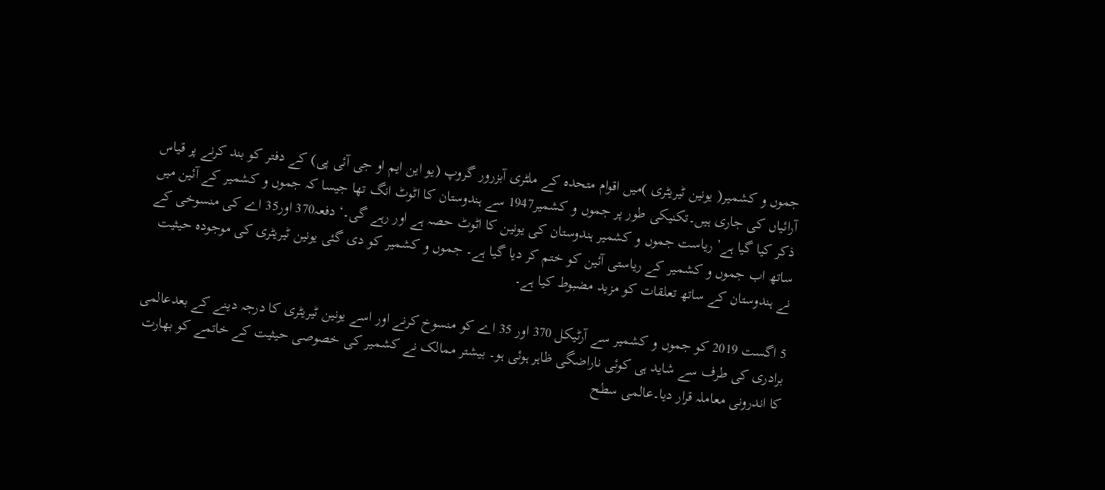جموں و کشمیر( یونین ٹیریٹری )میں اقوام متحدہ کے ملٹری آبزرور گروپ (یو این ایم او جی آئی پی) کے دفتر کو بند کرنے پر قیاس آرائیاں کی جاری ہیں۔تکنیکی طور پر جموں و کشمیر1947 سے ہندوستان کا اٹوٹ انگ تھا جیسا کہ جموں و کشمیر کے آئین میں ذکر کیا گیا ہے’ریاست جموں و کشمیر ہندوستان کی یونین کا اٹوٹ حصہ ہے اور رہے گی۔‘ دفعہ370 اور35 اے کی منسوخی کے ساتھ اب جموں و کشمیر کے ریاستی آئین کو ختم کر دیا گیا ہے۔ جموں و کشمیر کو دی گئی یونین ٹیریٹری کی موجودہ حیثیت نے ہندوستان کے ساتھ تعلقات کو مزید مضبوط کیا ہے۔

5 اگست 2019 کو جموں و کشمیر سے آرٹیکل 370 اور 35 اے کو منسوخ کرنے اور اسے یونین ٹیریٹری کا درجہ دینے کے بعدعالمی برادری کی طرف سے شاید ہی کوئی ناراضگی ظاہر ہوئی ہو۔ بیشتر ممالک نے کشمیر کی خصوصی حیثیت کے خاتمے کو بھارت کا اندرونی معاملہ قرار دیا۔عالمی سطح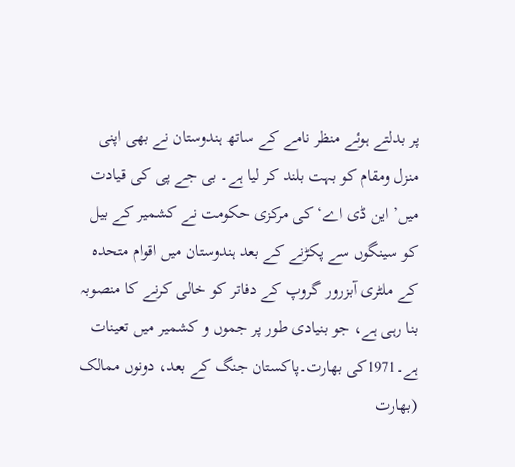پر بدلتے ہوئے منظر نامے کے ساتھ ہندوستان نے بھی اپنی منزل ومقام کو بہت بلند کر لیا ہے۔ بی جے پی کی قیادت میں’ این ڈی اے‘ کی مرکزی حکومت نے کشمیر کے بیل کو سینگوں سے پکڑنے کے بعد ہندوستان میں اقوام متحدہ کے ملٹری آبزرور گروپ کے دفاتر کو خالی کرنے کا منصوبہ بنا رہی ہے، جو بنیادی طور پر جموں و کشمیر میں تعینات ہے۔1971کی بھارت۔پاکستان جنگ کے بعد، دونوں ممالک (بھارت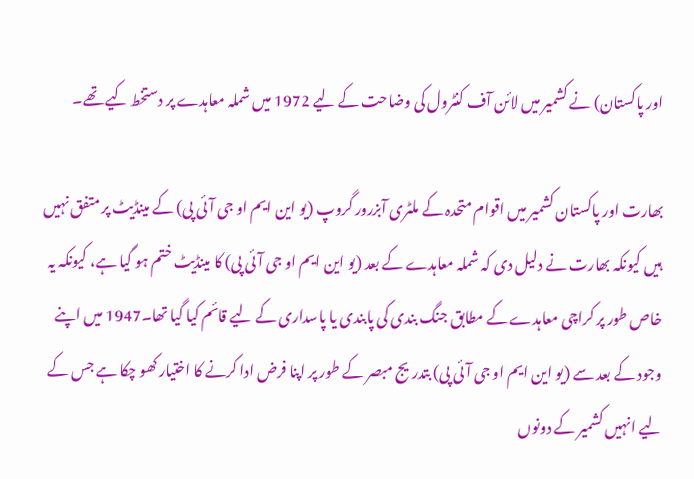اور پاکستان) نے کشمیر میں لائن آف کنٹرول کی وضاحت کے لیے 1972 میں شملہ معاہدے پر دستخط کیے تھے۔

بھارت اور پاکستان کشمیر میں اقوام متحدہ کے ملٹری آبزرور گروپ (یو این ایم او جی آئی پی) کے مینڈیٹ پر متفق نہیں ہیں کیونکہ بھارت نے دلیل دی کہ شملہ معاہدے کے بعد (یو این ایم او جی آئی پی) کا مینڈیٹ ختم ہو گیا ہے، کیونکہ یہ خاص طور پر کراچی معاہدے کے مطابق جنگ بندی کی پابندی یا پاسداری کے لیے قائم کیا گیا تھا۔1947 میں اپنے وجود کے بعد سے (یو این ایم او جی آئی پی) بتدریج مبصر کے طور پر اپنا فرض ادا کرنے کا اختیار کھو چکا ہے جس کے لیے انہیں کشمیر کے دونوں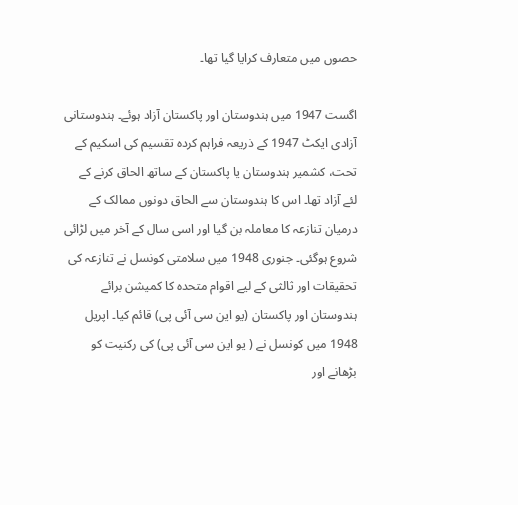حصوں میں متعارف کرایا گیا تھا۔

اگست 1947 میں ہندوستان اور پاکستان آزاد ہوئے۔ ہندوستانی آزادی ایکٹ 1947 کے ذریعہ فراہم کردہ تقسیم کی اسکیم کے تحت، کشمیر ہندوستان یا پاکستان کے ساتھ الحاق کرنے کے لئے آزاد تھا۔ اس کا ہندوستان سے الحاق دونوں ممالک کے درمیان تنازعہ کا معاملہ بن گیا اور اسی سال کے آخر میں لڑائی شروع ہوگئی۔ جنوری 1948 میں سلامتی کونسل نے تنازعہ کی تحقیقات اور ثالثی کے لیے اقوام متحدہ کا کمیشن برائے ہندوستان اور پاکستان (یو این سی آئی پی) قائم کیا۔ اپریل 1948 میں کونسل نے ( یو این سی آئی پی) کی رکنیت کو بڑھانے اور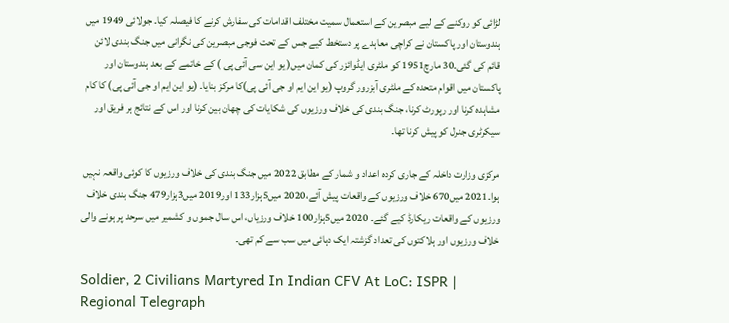لڑائی کو روکنے کے لیے مبصرین کے استعمال سمیت مختلف اقدامات کی سفارش کرنے کا فیصلہ کیا۔ جولائی 1949 میں ہندوستان اور پاکستان نے کراچی معاہدے پر دستخط کیے جس کے تحت فوجی مبصرین کی نگرانی میں جنگ بندی لائن قائم کی گئی۔30 مارچ1951 کو ملٹری ایڈوائزر کی کمان میں( یو این سی آئی پی ) کے خاتمے کے بعد ہندوستان اور پاکستان میں اقوام متحدہ کے ملٹری آبزرور گروپ (یو این ایم او جی آئی پی)کا مرکز بنایا۔ (یو این ایم او جی آئی پی) کا کام مشاہدہ کرنا اور رپورٹ کرنا، جنگ بندی کی خلاف ورزیوں کی شکایات کی چھان بین کرنا اور اس کے نتائج ہر فریق اور سیکرٹری جنرل کو پیش کرنا تھا۔

مرکزی وزارت داخلہ کے جاری کردہ اعداد و شمار کے مطابق 2022 میں جنگ بندی کی خلاف ورزیوں کا کوئی واقعہ نہیں ہوا۔2021 میں670 خلاف ورزیوں کے واقعات پیش آئے،2020 میں5ہزار133 اور2019 میں3ہزار479 جنگ بندی خلاف ورزیوں کے واقعات ریکارڈ کیے گئے۔ 2020 میں5ہزار100 خلاف ورزیاں، اس سال جموں و کشمیر میں سرحد پر ہونے والی خلاف ورزیوں اور ہلاکتوں کی تعداد گزشتہ ایک دہائی میں سب سے کم تھی۔

Soldier, 2 Civilians Martyred In Indian CFV At LoC: ISPR | Regional Telegraph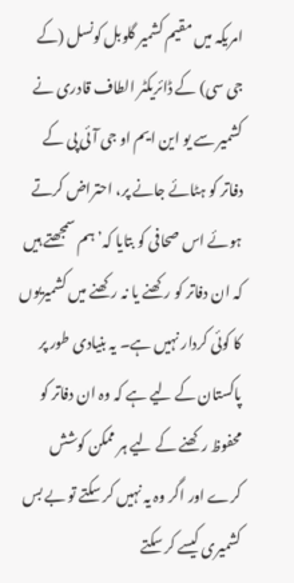امریکہ میں مقیم کشمیر گلوبل کونسل (کے جی سی) کے ڈائریکٹر الطاف قادری نے کشمیر سے یو این ایم او جی آئی پی کے دفاتر کو ہٹائے جانے پر، احتراض کرتے ہوئے اس صحافی کو بتایا کہ’ہم سمجھتے ہیں کہ ان دفاتر کو رکھنے یا نہ رکھنے میں کشمیریوں کا کوئی کردار نہیں ہے۔ یہ بنیادی طور پر پاکستان کے لیے ہے کہ وہ ان دفاتر کو محفوظ رکھنے کے لیے ہر ممکن کوشش کرے اور اگر وہ یہ نہیں کر سکتے تو بے بس کشمیری کیسے کر سکتے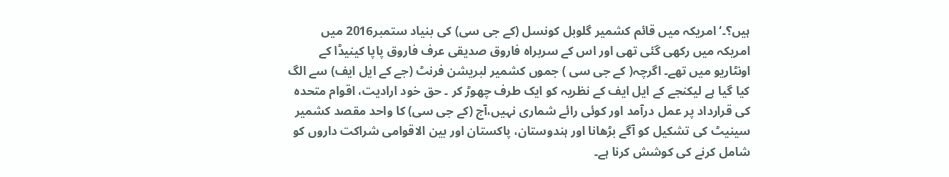ہیں؟۔‘امریکہ میں قائم کشمیر گلوبل کونسل (کے جی سی) کی بنیاد ستمبر2016 میں امریکہ میں رکھی گئی تھی اور اس کے سربراہ فاروق صدیقی عرف فاروق پاپا کینیڈا کے اونٹاریو میں تھے۔ اگرچہ( کے جی سی ) جموں کشمیر لبریشن فرنٹ (جے کے ایل ایف) سے الگ کیا گیا ہے لیکنجے کے ایل ایف کے نظریہ کو ایک طرف چھوڑ کر ۔ حق خود ارادیت، اقوام متحدہ کی قرارداد پر عمل درآمد اور کوئی رائے شماری نہیں،آج (کے جی سی) کا واحد مقصد کشمیر سینیٹ کی تشکیل کو آگے بڑھانا اور ہندوستان، پاکستان اور بین الاقوامی شراکت داروں کو شامل کرنے کی کوشش کرنا ہے۔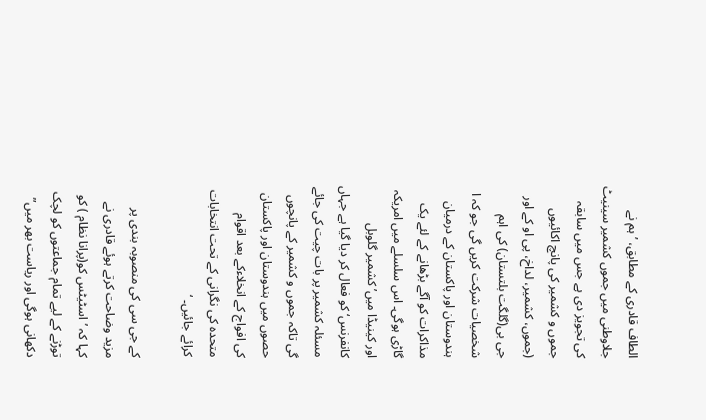الطاف قادری کے مطابق، ’ہم نے جلاوطنی میں جموں کشمیر سینیٹ کی تجویز دی ہے جس میں سابقہ جموں و کشمیر کی پانچ اکائیوں (جموں، کشمیر، لداخ، پی او کے اور جی بی(گلگت بلتستان) کی اہم شخصیات شرکت کریں گی جو کہ ا ہندوستان اور پاکستان کے درمیان مذاکرات کو آگے بڑھانے کے لئے یک گاڑی ہوگی۔ اس سلسلے میں امریکہ اور کینیڈا میں’کشمیر گلوبل کانفرنس‘ کو فعال کر دیا گیا ہے جہاں مسئلہ کشمیر پر بات چیت کی جائے گی تاکہ جموں و کشمیر کے پانچوں حصوں میں ہندوستان اور پاکستان کی افواج کے انخلاءکے بعد اقوام متحدہ کی نگرانی کے تحت انتخابات کرائے جائیں۔ ‘

کے جی سی کی منصوبہ بندی پر مزید وضاحت کرتے ہوئے قادری نے کہا کہ ’اسٹیٹس کو(پرانا نظام ) کو توڑنے کے لیے تمام جماعتوں کو لچک دکھانی ہوگی اور ریاست بھر میں”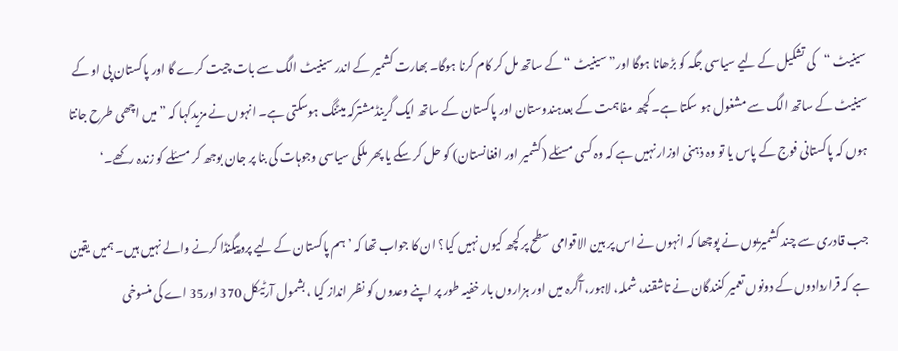سینیٹ “کی تشکیل کے لیے سیاسی جگہ کو بڑھانا ہوگا اور” سینیٹ “کے ساتھ مل کر کام کرنا ہوگا۔ بھارت کشمیر کے اندر سینیٹ الگ سے بات چیت کرے گا اور پاکستان پی او کے سینیٹ کے ساتھ الگ سے مشغول ہو سکتا ہے۔ کچھ مفاہمت کے بعدہندوستان اور پاکستان کے ساتھ ایک گرینڈمشترکہ میٹنگ ہوسکتی ہے۔ انہوں نے مزیدکہا کہ ”میں اچھی طرح جانتا ہوں کہ پاکستانی فوج کے پاس یا تو وہ ذہنی اوزار نہیں ہے کہ وہ کسی مسئلے (کشمیر اور افغانستان) کو حل کر سکے یا پھر ملکی سیاسی وجوہات کی بنا پر جان بوجھ کر مسئلے کو زندہ رکھے۔‘

جب قادری سے چند کشمیریوں نے پوچھا کہ انہوں نے اس پر بین الاقوامی سطح پر کچھ کیوں نہیں کیا؟ ان کا جواب تھا کہ ’ہم پاکستان کے لیے پروپیگنڈا کرنے والے نہیں ہیں۔ ہمیں یقین ہے کہ قراردادوں کے دونوں تعمیر کنندگان نے تاشقند، شملہ، لاہور، آگرہ میں اور ہزاروں بار خفیہ طور پر اپنے وعدوں کو نظر انداز کیا ، بشمول آرٹیکل 370 اور35 اے کی منسوخی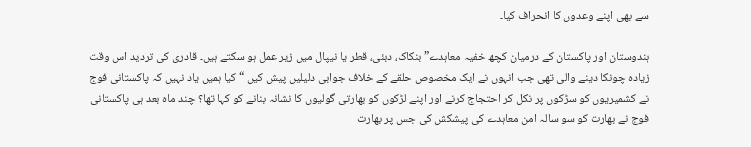سے بھی اپنے وعدوں کا انحراف کیا۔

ہندوستان اور پاکستان کے درمیان کچھ خفیہ معاہدے” بنکاک، دبئی، قطر یا نیپال میں زیر عمل ہو سکتے ہیں۔ قادری کی تردید اس وقت زیادہ چونکا دینے والی تھی جب انہوں نے ایک مخصوص حلقے کے خلاف جوابی دلیلیں پیش کیں “کیا ہمیں یاد نہیں کہ پاکستانی فوج نے کشمیریوں کو سڑکوں پر نکل کر احتجاج کرنے اور اپنے لڑکوں کو بھارتی گولیوں کا نشانہ بنانے کو کہا تھا؟ چند ماہ بعد ہی پاکستانی فوج نے بھارت کو سو سالہ امن معاہدے کی پیشکش کی جس پر بھارت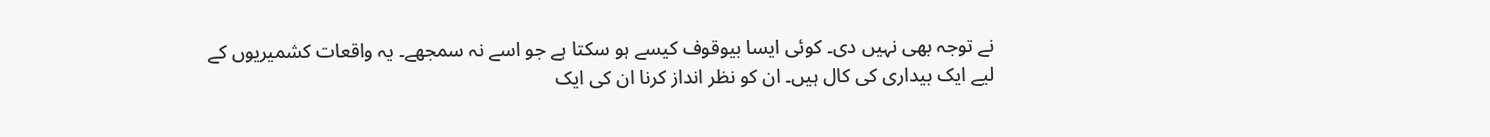نے توجہ بھی نہیں دی۔ کوئی ایسا بیوقوف کیسے ہو سکتا ہے جو اسے نہ سمجھے۔ یہ واقعات کشمیریوں کے لیے ایک بیداری کی کال ہیں۔ ان کو نظر انداز کرنا ان کی ایک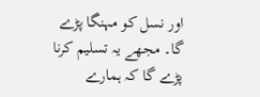اور نسل کو مہنگا پڑے گا۔ مجھے یہ تسلیم کرنا پڑے گا کہ ہمارے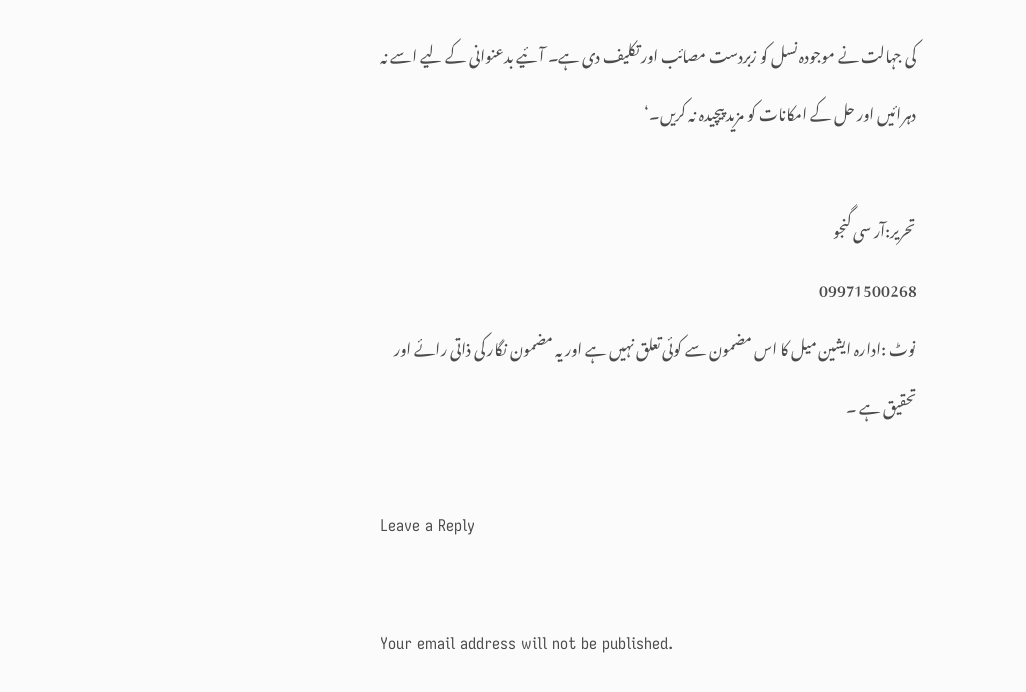کی جہالت نے موجودہ نسل کو زبردست مصائب اور تکلیف دی ہے۔ آئیے بدعنوانی کے لیے اسے نہ دہرائیں اور حل کے امکانات کو مزید پیچیدہ نہ کریں۔‘

تحریر:آر سی گنجو
09971500268
نوٹ :ادارہ ایشین میل کا اس مضمون سے کوئی تعلق نہیں ہے اور یہ مضمون نگار کی ذاتی رائے اور تحقیق ہے ۔

Leave a Reply

Your email address will not be published.